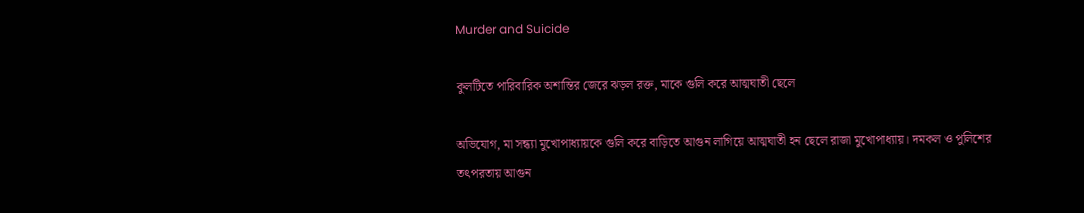Murder and Suicide

কুলটিতে পারিবারিক অশান্তির জেরে ঝড়ল রক্ত, মাকে গুলি করে আত্মঘাতী ছেলে

অভিযোগ, মা সন্ধ্যা মুখোপাধ্যায়কে গুলি করে বাড়িতে আগুন লাগিয়ে আত্মঘাতী হন ছেলে রাজা মুখোপাধ্যায়। দমকল ও পুলিশের তৎপরতায় আগুন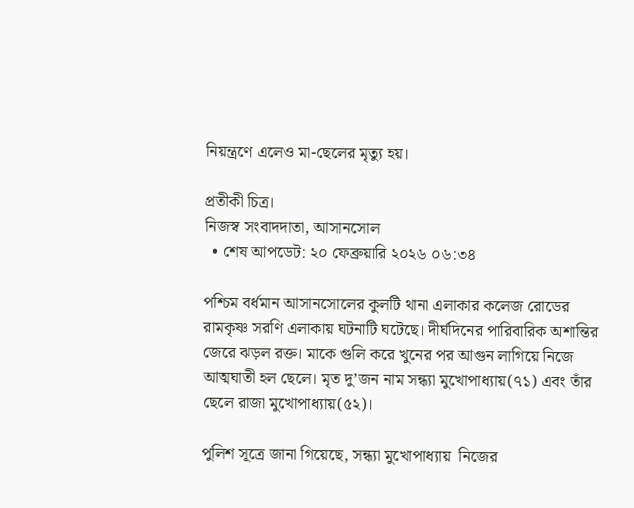নিয়ন্ত্রণে এলেও মা-ছেলের মৃত্যু হয়।

প্রতীকী চিত্র।
নিজস্ব সংবাদদাতা, আসানসোল
  • শেষ আপডেট: ২০ ফেব্রুয়ারি ২০২৬ ০৬:৩৪

পশ্চিম বর্ধমান আসানসোলের কুলটি থানা এলাকার কলেজ রোডের রামকৃষ্ণ সরণি এলাকায় ঘটনাটি ঘটেছে। দীর্ঘদিনের পারিবারিক অশান্তির জেরে ঝড়ল রক্ত। মাকে গুলি করে খুনের পর আগুন লাগিয়ে নিজে আত্মঘাতী হল ছেলে। মৃত দু’জন নাম সন্ধ্যা মুখোপাধ্যায়(৭১) এবং তাঁর ছেলে রাজা মুখোপাধ্যায়(৫২)।

পুলিশ সূত্রে জানা গিয়েছে, সন্ধ্যা মুখোপাধ্যায়  নিজের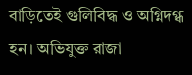বাড়িতেই গুলিবিদ্ধ ও অগ্নিদগ্ধ হন। অভিযুক্ত রাজা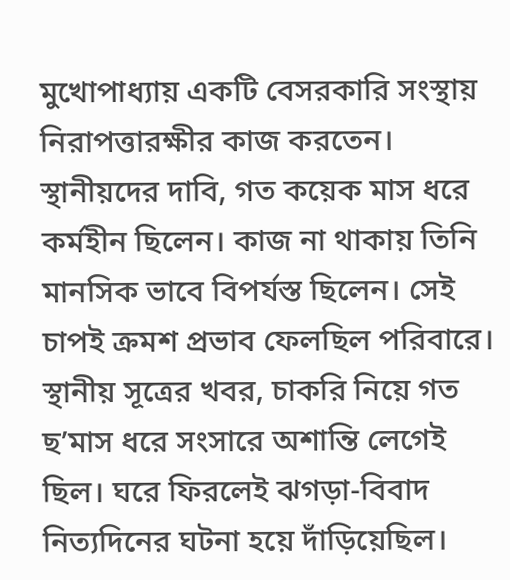মুখোপাধ্যায় একটি বেসরকারি সংস্থায় নিরাপত্তারক্ষীর কাজ করতেন। স্থানীয়দের দাবি, গত কয়েক মাস ধরে কর্মহীন ছিলেন। কাজ না থাকায় তিনি মানসিক ভাবে বিপর্যস্ত ছিলেন। সেই চাপই ক্রমশ প্রভাব ফেলছিল পরিবারে। স্থানীয় সূত্রের খবর, চাকরি নিয়ে গত ছ’মাস ধরে সংসারে অশান্তি লেগেই ছিল। ঘরে ফিরলেই ঝগড়া-বিবাদ নিত্যদিনের ঘটনা হয়ে দাঁড়িয়েছিল।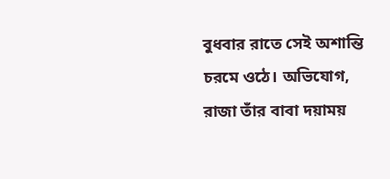বুধবার রাতে সেই অশান্তি চরমে ওঠে। অভিযোগ, রাজা তাঁর বাবা দয়াময়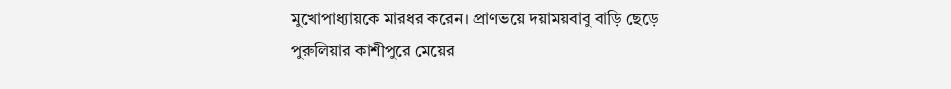মুখোপাধ্যায়কে মারধর করেন। প্রাণভয়ে দয়াময়বাবু বাড়ি ছেড়ে পুরুলিয়ার কাশীপুরে মেয়ের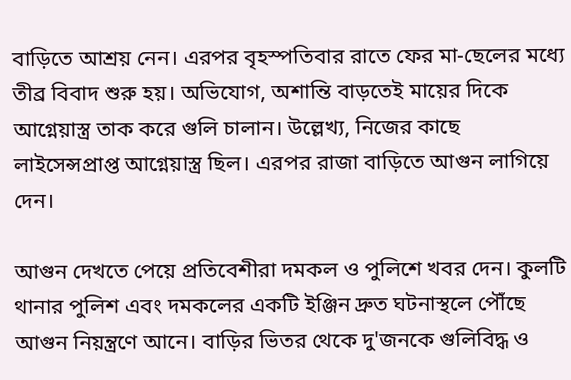বাড়িতে আশ্রয় নেন। এরপর বৃহস্পতিবার রাতে ফের মা-ছেলের মধ্যে তীব্র বিবাদ শুরু হয়। অভিযোগ, অশান্তি বাড়তেই মায়ের দিকে আগ্নেয়াস্ত্র তাক করে গুলি চালান। উল্লেখ্য, নিজের কাছে লাইসেন্সপ্রাপ্ত আগ্নেয়াস্ত্র ছিল। এরপর রাজা বাড়িতে আগুন লাগিয়ে দেন।

আগুন দেখতে পেয়ে প্রতিবেশীরা দমকল ও পুলিশে খবর দেন। কুলটি থানার পুলিশ এবং দমকলের একটি ইঞ্জিন দ্রুত ঘটনাস্থলে পৌঁছে আগুন নিয়ন্ত্রণে আনে। বাড়ির ভিতর থেকে দু'জনকে গুলিবিদ্ধ ও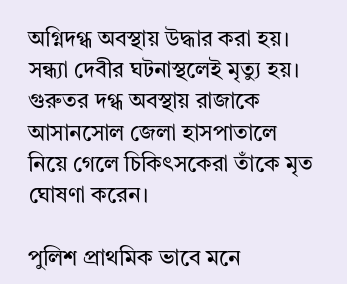অগ্নিদগ্ধ অবস্থায় উদ্ধার করা হয়। সন্ধ্যা দেবীর ঘটনাস্থলেই মৃত্যু হয়। গুরুতর দগ্ধ অবস্থায় রাজাকে আসানসোল জেলা হাসপাতালে নিয়ে গেলে চিকিৎসকেরা তাঁকে মৃত ঘোষণা করেন।

পুলিশ প্রাথমিক ভাবে মনে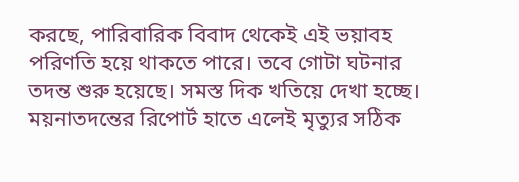করছে, পারিবারিক বিবাদ থেকেই এই ভয়াবহ পরিণতি হয়ে থাকতে পারে। তবে গোটা ঘটনার তদন্ত শুরু হয়েছে। সমস্ত দিক খতিয়ে দেখা হচ্ছে। ময়নাতদন্তের রিপোর্ট হাতে এলেই মৃত্যুর সঠিক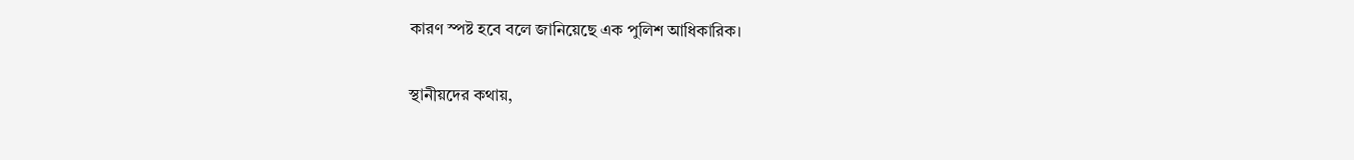কারণ স্পষ্ট হবে বলে জানিয়েছে এক পুলিশ আধিকারিক।

স্থানীয়দের কথায়,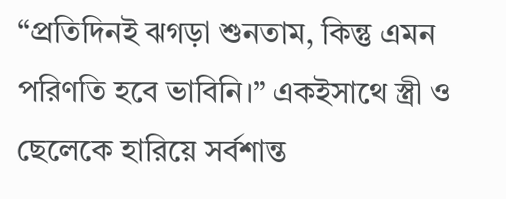“প্রতিদিনই ঝগড়া শুনতাম, কিন্তু এমন পরিণতি হবে ভাবিনি।” একইসাথে স্ত্রী ও ছেলেকে হারিয়ে সর্বশান্ত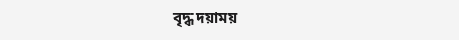বৃদ্ধ দয়াময়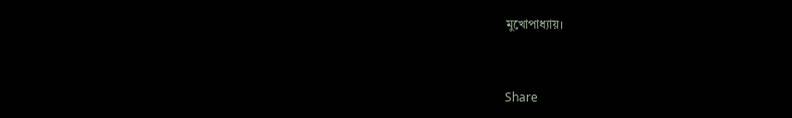মুখোপাধ্যায়।


Share